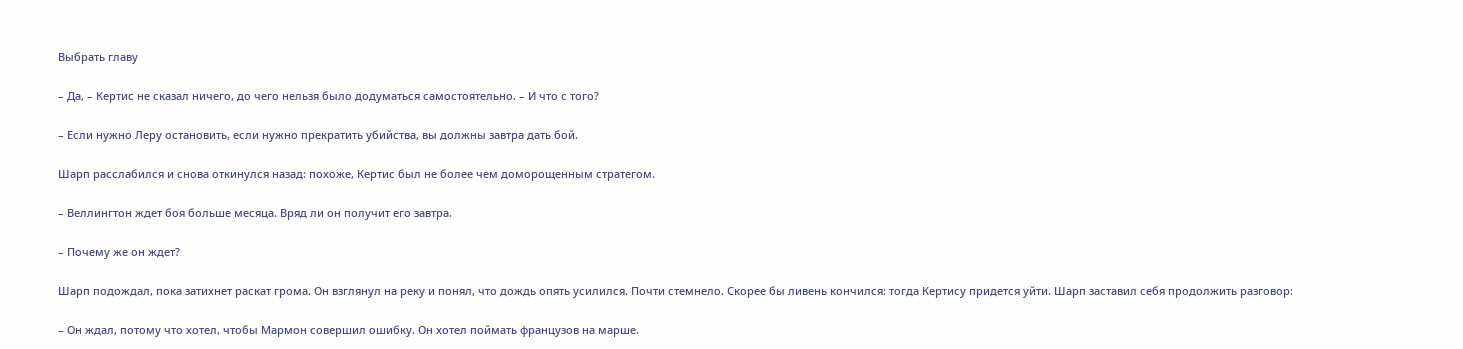Выбрать главу

– Да, – Кертис не сказал ничего, до чего нельзя было додуматься самостоятельно. – И что с того?

– Если нужно Леру остановить, если нужно прекратить убийства, вы должны завтра дать бой.

Шарп расслабился и снова откинулся назад: похоже, Кертис был не более чем доморощенным стратегом.

– Веллингтон ждет боя больше месяца. Вряд ли он получит его завтра.

– Почему же он ждет?

Шарп подождал, пока затихнет раскат грома. Он взглянул на реку и понял, что дождь опять усилился. Почти стемнело. Скорее бы ливень кончился: тогда Кертису придется уйти. Шарп заставил себя продолжить разговор:

– Он ждал, потому что хотел, чтобы Мармон совершил ошибку. Он хотел поймать французов на марше.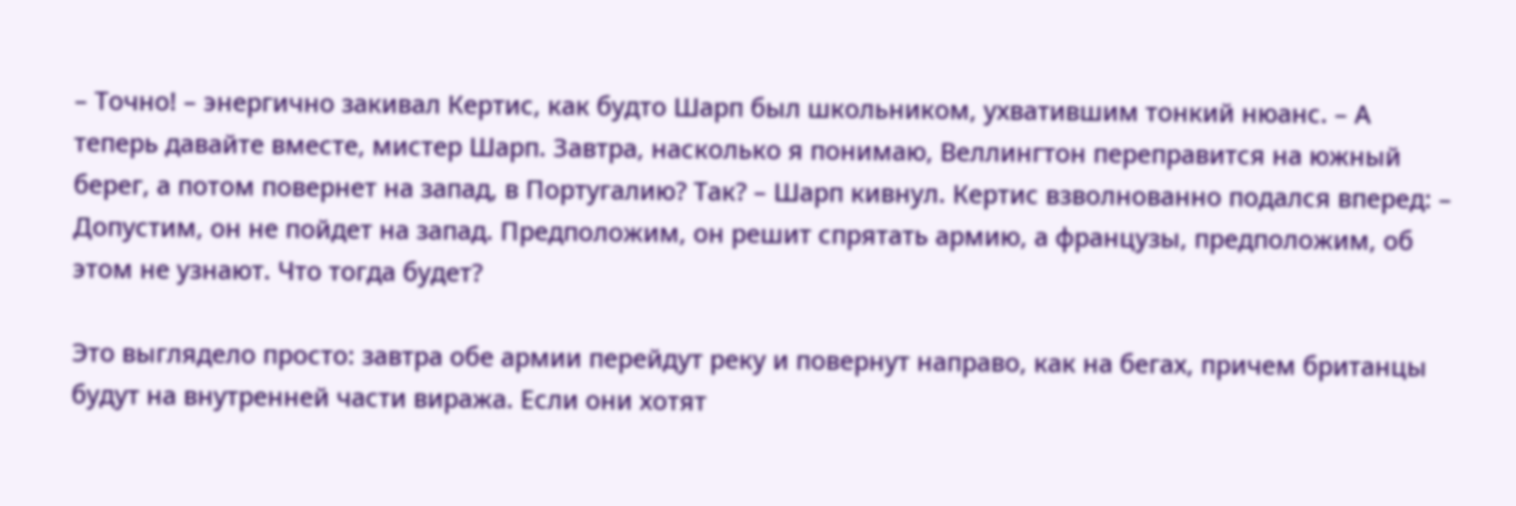– Точно! – энергично закивал Кертис, как будто Шарп был школьником, ухватившим тонкий нюанс. – А теперь давайте вместе, мистер Шарп. Завтра, насколько я понимаю, Веллингтон переправится на южный берег, а потом повернет на запад, в Португалию? Так? – Шарп кивнул. Кертис взволнованно подался вперед: – Допустим, он не пойдет на запад. Предположим, он решит спрятать армию, а французы, предположим, об этом не узнают. Что тогда будет?

Это выглядело просто: завтра обе армии перейдут реку и повернут направо, как на бегах, причем британцы будут на внутренней части виража. Если они хотят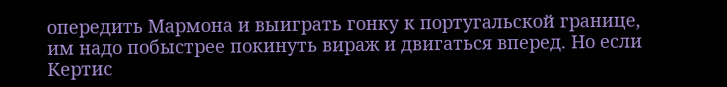опередить Мармона и выиграть гонку к португальской границе, им надо побыстрее покинуть вираж и двигаться вперед. Но если Кертис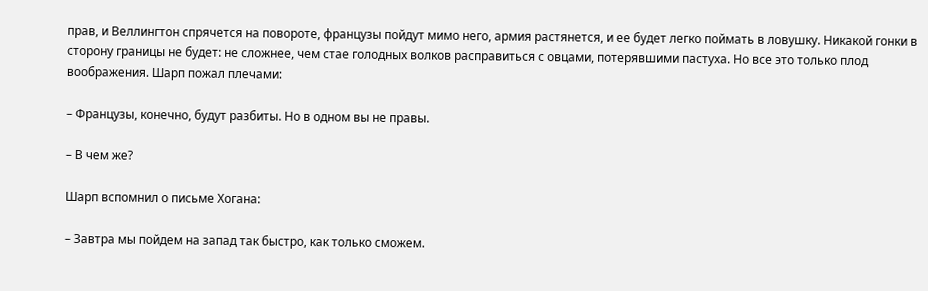прав, и Веллингтон спрячется на повороте, французы пойдут мимо него, армия растянется, и ее будет легко поймать в ловушку. Никакой гонки в сторону границы не будет: не сложнее, чем стае голодных волков расправиться с овцами, потерявшими пастуха. Но все это только плод воображения. Шарп пожал плечами:

– Французы, конечно, будут разбиты. Но в одном вы не правы.

– В чем же?

Шарп вспомнил о письме Хогана:

– Завтра мы пойдем на запад так быстро, как только сможем.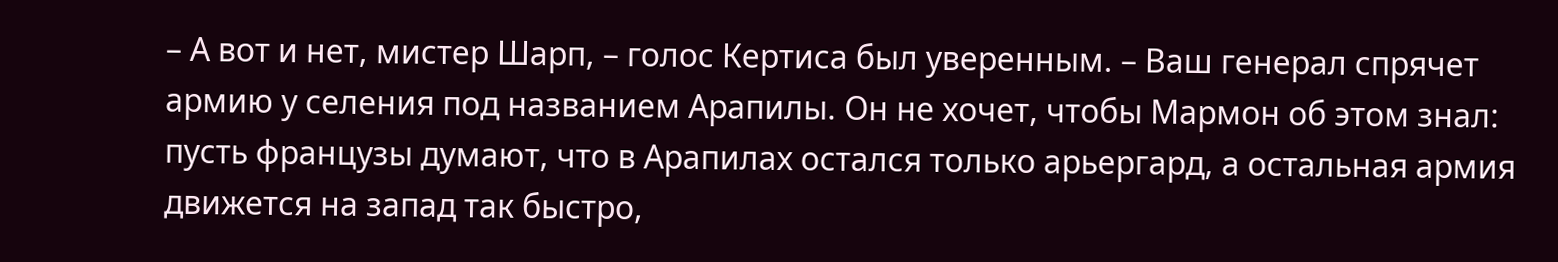– А вот и нет, мистер Шарп, – голос Кертиса был уверенным. – Ваш генерал спрячет армию у селения под названием Арапилы. Он не хочет, чтобы Мармон об этом знал: пусть французы думают, что в Арапилах остался только арьергард, а остальная армия движется на запад так быстро,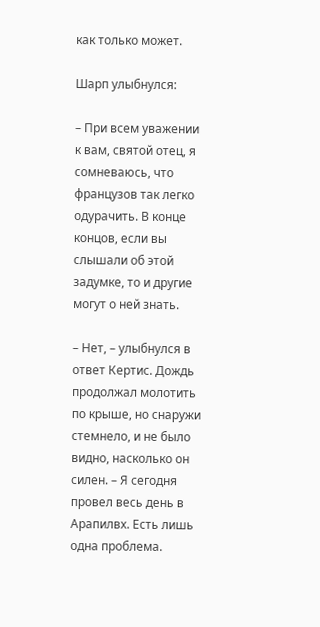как только может.

Шарп улыбнулся:

– При всем уважении к вам, святой отец, я сомневаюсь, что французов так легко одурачить. В конце концов, если вы слышали об этой задумке, то и другие могут о ней знать.

– Нет, – улыбнулся в ответ Кертис. Дождь продолжал молотить по крыше, но снаружи стемнело, и не было видно, насколько он силен. – Я сегодня провел весь день в Арапилвх. Есть лишь одна проблема.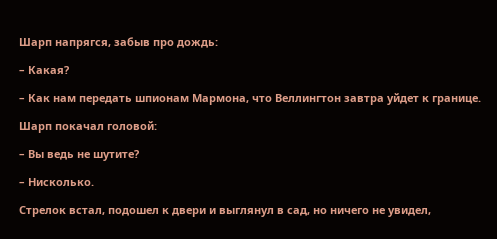Шарп напрягся, забыв про дождь:

– Какая?

– Как нам передать шпионам Мармона, что Веллингтон завтра уйдет к границе.

Шарп покачал головой:

– Вы ведь не шутите?

– Нисколько.

Стрелок встал, подошел к двери и выглянул в сад, но ничего не увидел,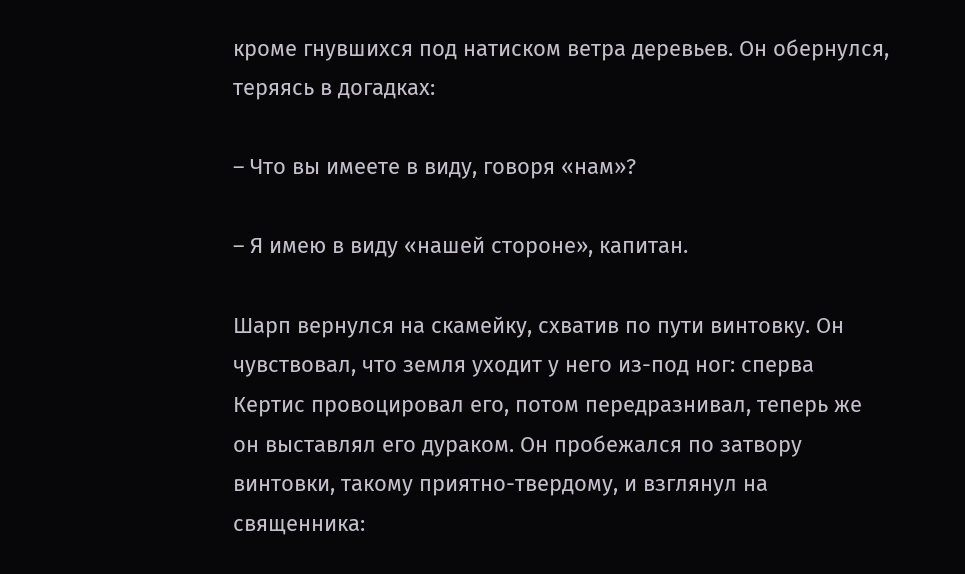кроме гнувшихся под натиском ветра деревьев. Он обернулся, теряясь в догадках:

– Что вы имеете в виду, говоря «нам»?

– Я имею в виду «нашей стороне», капитан.

Шарп вернулся на скамейку, схватив по пути винтовку. Он чувствовал, что земля уходит у него из-под ног: сперва Кертис провоцировал его, потом передразнивал, теперь же он выставлял его дураком. Он пробежался по затвору винтовки, такому приятно-твердому, и взглянул на священника: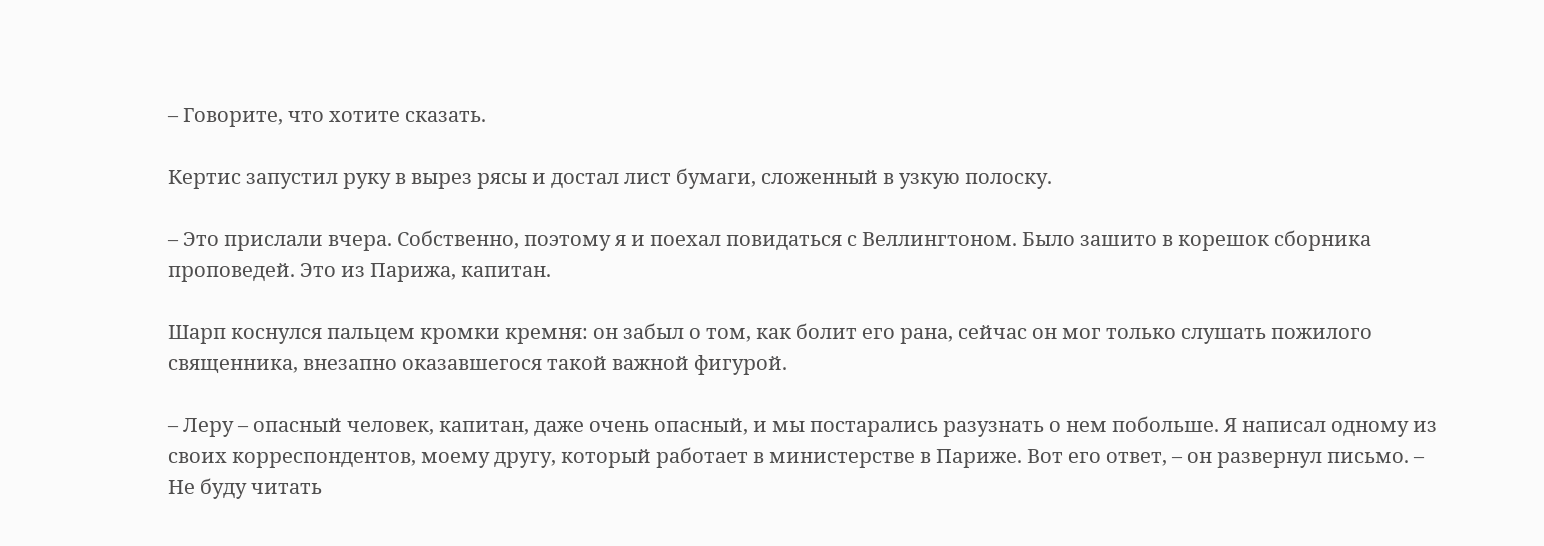– Говорите, что хотите сказать.

Кертис запустил руку в вырез рясы и достал лист бумаги, сложенный в узкую полоску.

– Это прислали вчера. Собственно, поэтому я и поехал повидаться с Веллингтоном. Было зашито в корешок сборника проповедей. Это из Парижа, капитан.

Шарп коснулся пальцем кромки кремня: он забыл о том, как болит его рана, сейчас он мог только слушать пожилого священника, внезапно оказавшегося такой важной фигурой.

– Леру – опасный человек, капитан, даже очень опасный, и мы постарались разузнать о нем побольше. Я написал одному из своих корреспондентов, моему другу, который работает в министерстве в Париже. Вот его ответ, – он развернул письмо. – Не буду читать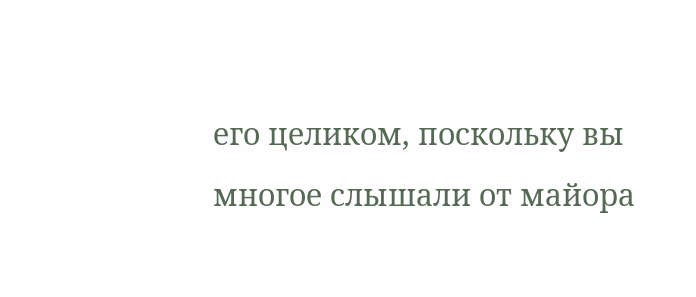его целиком, поскольку вы многое слышали от майора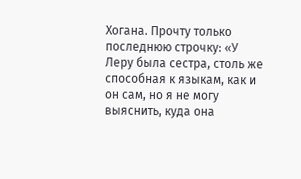Хогана. Прочту только последнюю строчку: «У Леру была сестра, столь же способная к языкам, как и он сам, но я не могу выяснить, куда она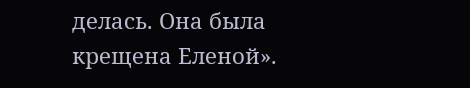делась. Она была крещена Еленой».